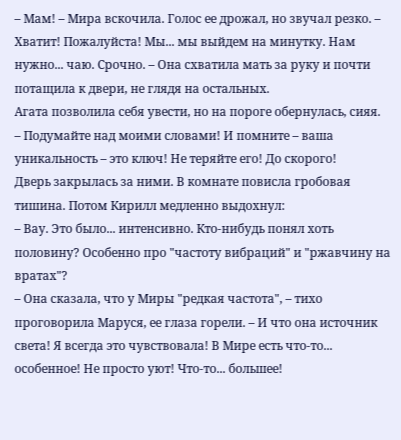– Мам! – Мира вскочила. Голос ее дрожал, но звучал резко. – Хватит! Пожалуйста! Мы... мы выйдем на минутку. Нам нужно... чаю. Срочно. – Она схватила мать за руку и почти потащила к двери, не глядя на остальных.
Агата позволила себя увести, но на пороге обернулась, сияя.
– Подумайте над моими словами! И помните – ваша уникальность – это ключ! Не теряйте его! До скорого!
Дверь закрылась за ними. В комнате повисла гробовая тишина. Потом Кирилл медленно выдохнул:
– Вау. Это было... интенсивно. Кто-нибудь понял хоть половину? Особенно про "частоту вибраций" и "ржавчину на вратах"?
– Она сказала, что у Миры "редкая частота", – тихо проговорила Маруся, ее глаза горели. – И что она источник света! Я всегда это чувствовала! В Мире есть что-то... особенное! Не просто уют! Что-то... большее!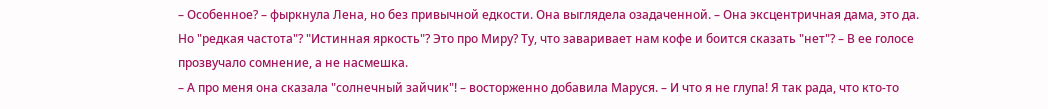– Особенное? – фыркнула Лена, но без привычной едкости. Она выглядела озадаченной. – Она эксцентричная дама, это да. Но "редкая частота"? "Истинная яркость"? Это про Миру? Ту, что заваривает нам кофе и боится сказать "нет"? – В ее голосе прозвучало сомнение, а не насмешка.
– А про меня она сказала "солнечный зайчик"! – восторженно добавила Маруся. – И что я не глупа! Я так рада, что кто-то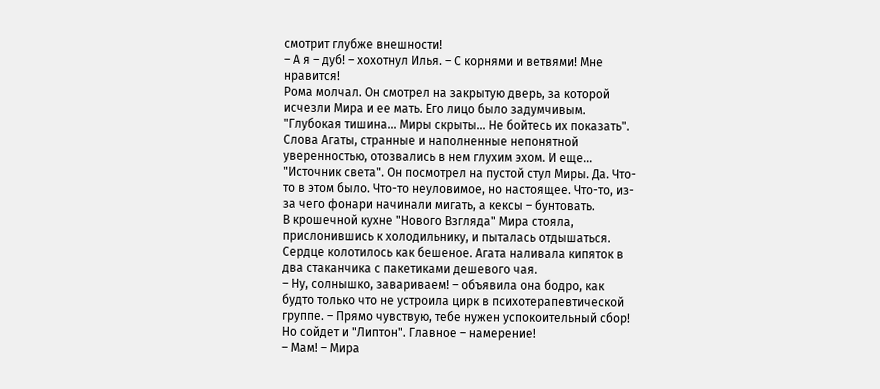смотрит глубже внешности!
– А я – дуб! – хохотнул Илья. – С корнями и ветвями! Мне нравится!
Рома молчал. Он смотрел на закрытую дверь, за которой исчезли Мира и ее мать. Его лицо было задумчивым. "Глубокая тишина... Миры скрыты... Не бойтесь их показать". Слова Агаты, странные и наполненные непонятной уверенностью, отозвались в нем глухим эхом. И еще... "Источник света". Он посмотрел на пустой стул Миры. Да. Что-то в этом было. Что-то неуловимое, но настоящее. Что-то, из-за чего фонари начинали мигать, а кексы – бунтовать.
В крошечной кухне "Нового Взгляда" Мира стояла, прислонившись к холодильнику, и пыталась отдышаться. Сердце колотилось как бешеное. Агата наливала кипяток в два стаканчика с пакетиками дешевого чая.
– Ну, солнышко, завариваем! – объявила она бодро, как будто только что не устроила цирк в психотерапевтической группе. – Прямо чувствую, тебе нужен успокоительный сбор! Но сойдет и "Липтон". Главное – намерение!
– Мам! – Мира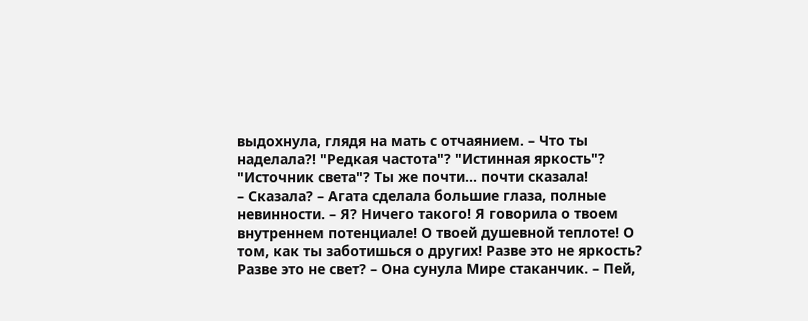выдохнула, глядя на мать с отчаянием. – Что ты наделала?! "Редкая частота"? "Истинная яркость"? "Источник света"? Ты же почти... почти сказала!
– Сказала? – Агата сделала большие глаза, полные невинности. – Я? Ничего такого! Я говорила о твоем внутреннем потенциале! О твоей душевной теплоте! О том, как ты заботишься о других! Разве это не яркость? Разве это не свет? – Она сунула Мире стаканчик. – Пей,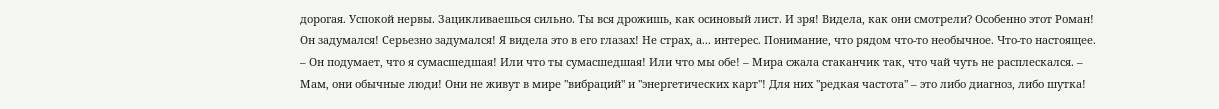дорогая. Успокой нервы. Зацикливаешься сильно. Ты вся дрожишь, как осиновый лист. И зря! Видела, как они смотрели? Особенно этот Роман! Он задумался! Серьезно задумался! Я видела это в его глазах! Не страх, а... интерес. Понимание, что рядом что-то необычное. Что-то настоящее.
– Он подумает, что я сумасшедшая! Или что ты сумасшедшая! Или что мы обе! – Мира сжала стаканчик так, что чай чуть не расплескался. – Мам, они обычные люди! Они не живут в мире "вибраций" и "энергетических карт"! Для них "редкая частота" – это либо диагноз, либо шутка!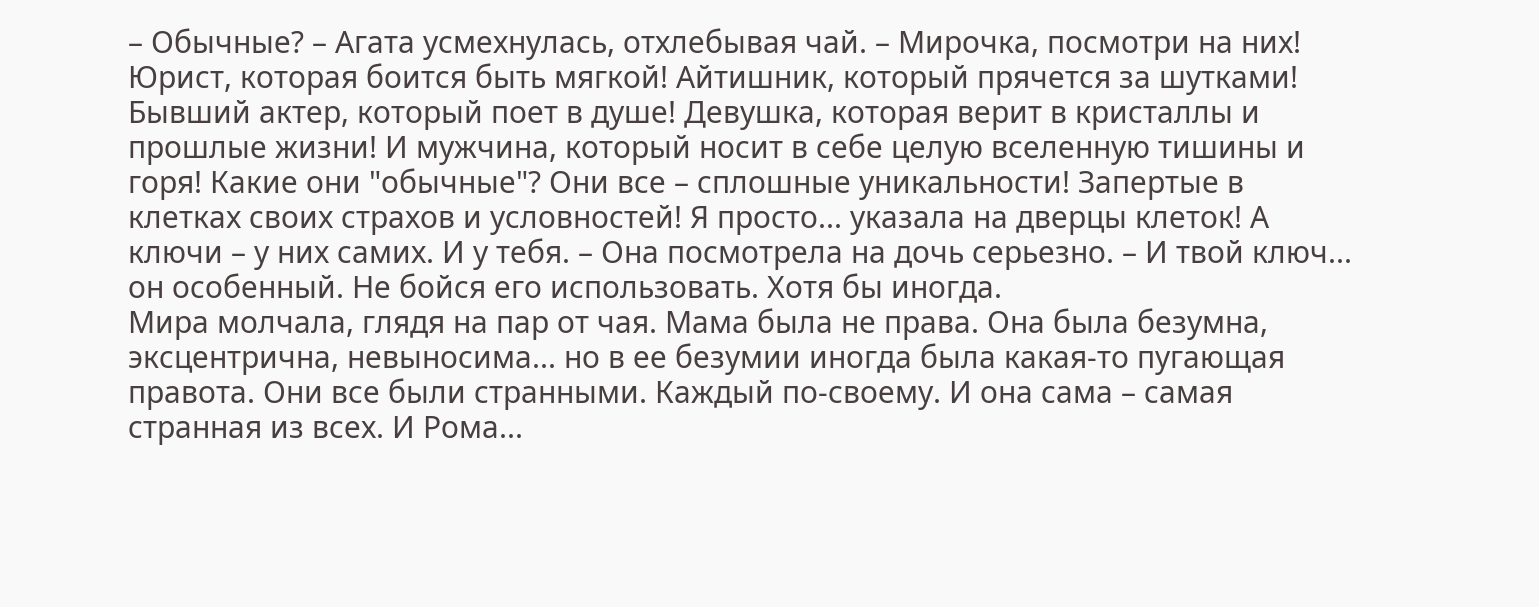– Обычные? – Агата усмехнулась, отхлебывая чай. – Мирочка, посмотри на них! Юрист, которая боится быть мягкой! Айтишник, который прячется за шутками! Бывший актер, который поет в душе! Девушка, которая верит в кристаллы и прошлые жизни! И мужчина, который носит в себе целую вселенную тишины и горя! Какие они "обычные"? Они все – сплошные уникальности! Запертые в клетках своих страхов и условностей! Я просто... указала на дверцы клеток! А ключи – у них самих. И у тебя. – Она посмотрела на дочь серьезно. – И твой ключ... он особенный. Не бойся его использовать. Хотя бы иногда.
Мира молчала, глядя на пар от чая. Мама была не права. Она была безумна, эксцентрична, невыносима... но в ее безумии иногда была какая-то пугающая правота. Они все были странными. Каждый по-своему. И она сама – самая странная из всех. И Рома...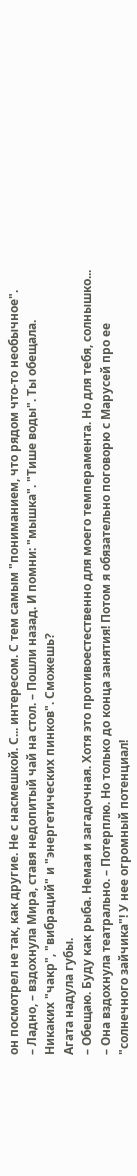он посмотрел не так, как другие. Не с насмешкой. С... интересом. С тем самым "пониманием, что рядом что-то необычное".
– Ладно, – вздохнула Мира, ставя недопитый чай на стол. – Пошли назад. И помни: "мышка". "Тише воды". Ты обещала. Никаких "чакр", "вибраций" и "энергетических пинков". Сможешь?
Агата надула губы.
– Обещаю. Буду как рыба. Немая и загадочная. Хотя это противоестественно для моего темперамента. Но для тебя, солнышко... – Она вздохнула театрально. – Потерплю. Но только до конца занятия! Потом я обязательно поговорю с Марусей про ее "солнечного зайчика"! У нее огромный потенциал!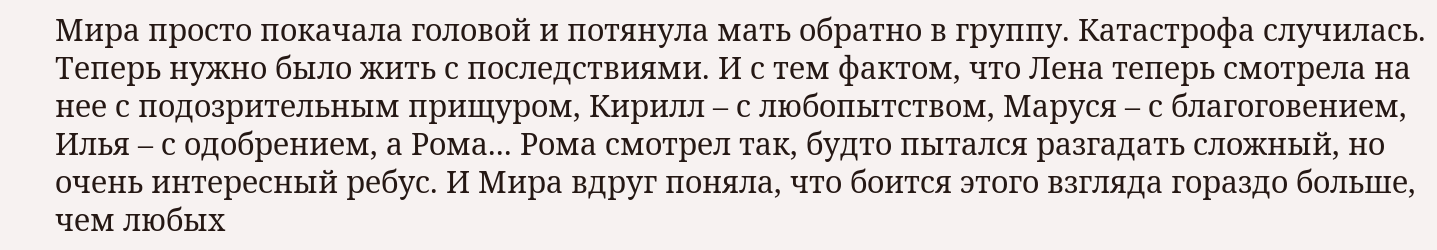Мира просто покачала головой и потянула мать обратно в группу. Катастрофа случилась. Теперь нужно было жить с последствиями. И с тем фактом, что Лена теперь смотрела на нее с подозрительным прищуром, Кирилл – с любопытством, Маруся – с благоговением, Илья – с одобрением, а Рома... Рома смотрел так, будто пытался разгадать сложный, но очень интересный ребус. И Мира вдруг поняла, что боится этого взгляда гораздо больше, чем любых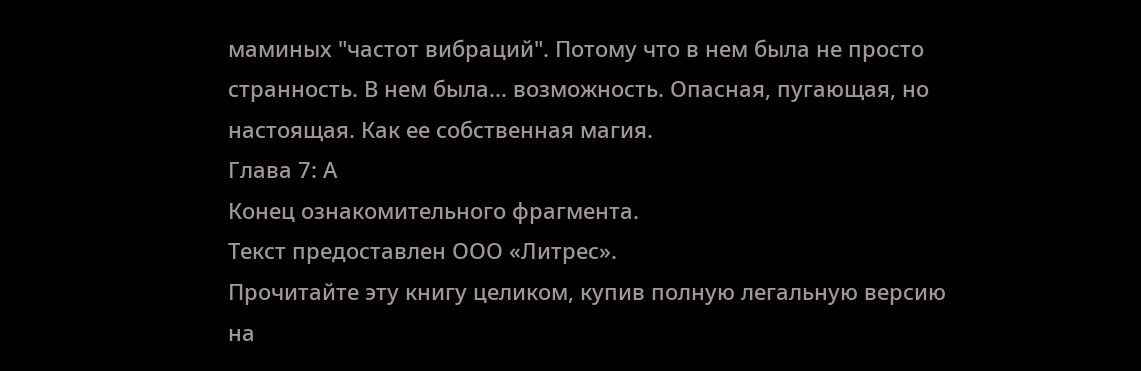маминых "частот вибраций". Потому что в нем была не просто странность. В нем была... возможность. Опасная, пугающая, но настоящая. Как ее собственная магия.
Глава 7: А
Конец ознакомительного фрагмента.
Текст предоставлен ООО «Литрес».
Прочитайте эту книгу целиком, купив полную легальную версию на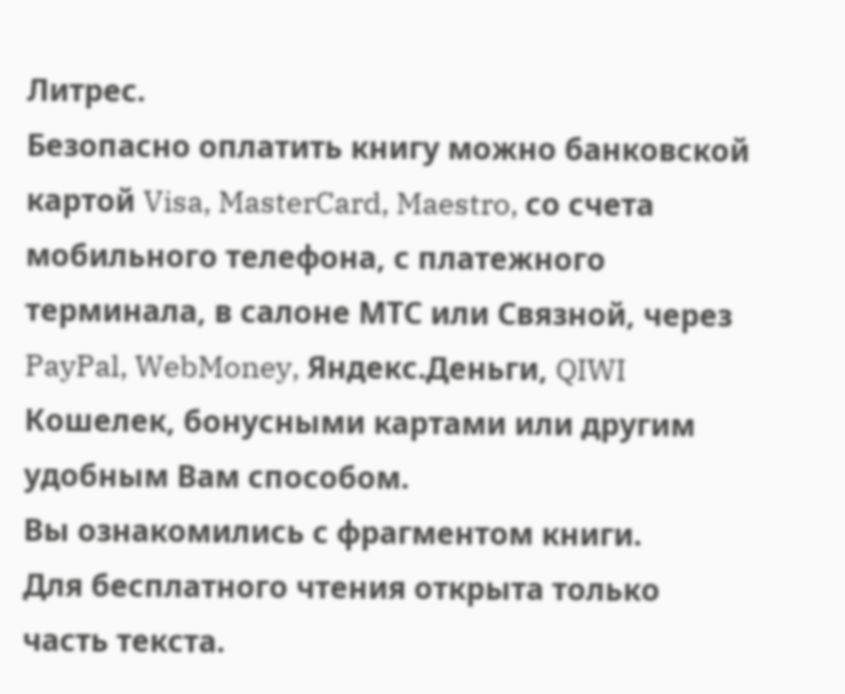Литрес.
Безопасно оплатить книгу можно банковской картой Visa, MasterCard, Maestro, со счета мобильного телефона, с платежного терминала, в салоне МТС или Связной, через PayPal, WebMoney, Яндекс.Деньги, QIWI Кошелек, бонусными картами или другим удобным Вам способом.
Вы ознакомились с фрагментом книги.
Для бесплатного чтения открыта только часть текста.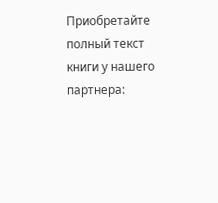Приобретайте полный текст книги у нашего партнера: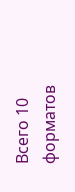Всего 10 форматов